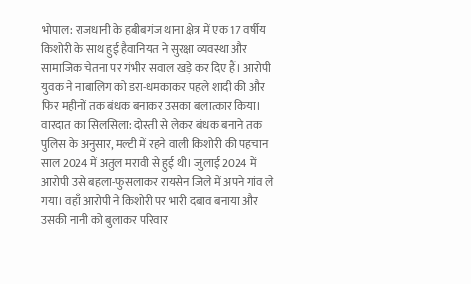भोपाल: राजधानी के हबीबगंज थाना क्षेत्र में एक 17 वर्षीय किशोरी के साथ हुई हैवानियत ने सुरक्षा व्यवस्था और सामाजिक चेतना पर गंभीर सवाल खड़े कर दिए हैं। आरोपी युवक ने नाबालिग को डरा-धमकाकर पहले शादी की और फिर महीनों तक बंधक बनाकर उसका बलात्कार किया।
वारदात का सिलसिला: दोस्ती से लेकर बंधक बनाने तक
पुलिस के अनुसार, मल्टी में रहने वाली किशोरी की पहचान साल 2024 में अतुल मरावी से हुई थी। जुलाई 2024 में आरोपी उसे बहला-फुसलाकर रायसेन जिले में अपने गांव ले गया। वहाँ आरोपी ने किशोरी पर भारी दबाव बनाया और उसकी नानी को बुलाकर परिवार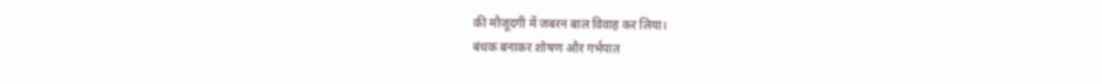की मौजूदगी में जबरन बाल विवाह कर लिया।
बंधक बनाकर शोषण और गर्भपात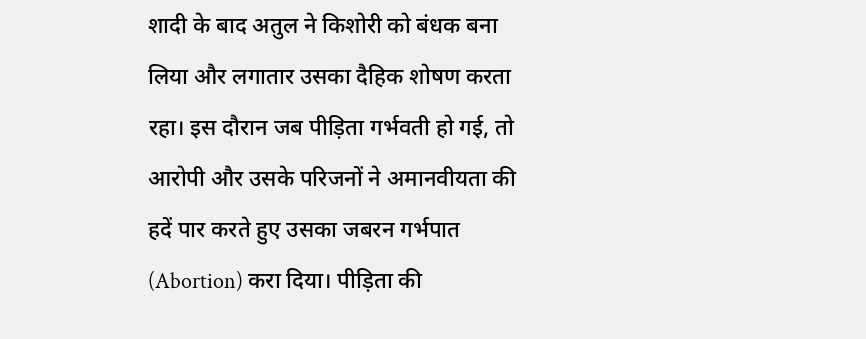शादी के बाद अतुल ने किशोरी को बंधक बना लिया और लगातार उसका दैहिक शोषण करता रहा। इस दौरान जब पीड़िता गर्भवती हो गई, तो आरोपी और उसके परिजनों ने अमानवीयता की हदें पार करते हुए उसका जबरन गर्भपात (Abortion) करा दिया। पीड़िता की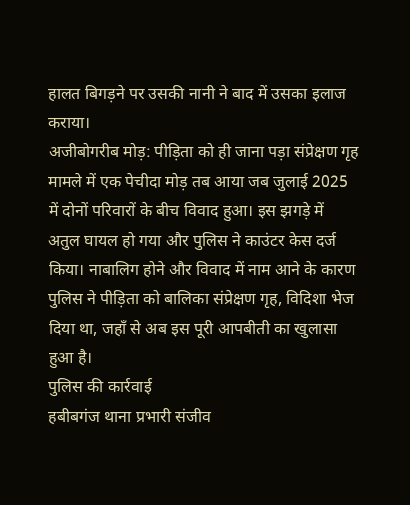हालत बिगड़ने पर उसकी नानी ने बाद में उसका इलाज कराया।
अजीबोगरीब मोड़: पीड़िता को ही जाना पड़ा संप्रेक्षण गृह
मामले में एक पेचीदा मोड़ तब आया जब जुलाई 2025 में दोनों परिवारों के बीच विवाद हुआ। इस झगड़े में अतुल घायल हो गया और पुलिस ने काउंटर केस दर्ज किया। नाबालिग होने और विवाद में नाम आने के कारण पुलिस ने पीड़िता को बालिका संप्रेक्षण गृह, विदिशा भेज दिया था, जहाँ से अब इस पूरी आपबीती का खुलासा हुआ है।
पुलिस की कार्रवाई
हबीबगंज थाना प्रभारी संजीव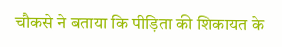चौकसे ने बताया कि पीड़िता की शिकायत के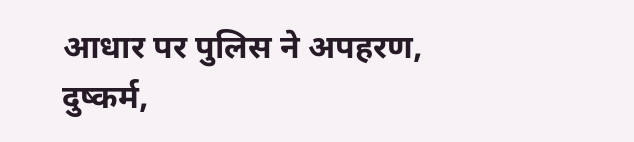आधार पर पुलिस ने अपहरण, दुष्कर्म,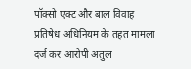पॉक्सो एक्ट और बाल विवाह प्रतिषेध अधिनियम के तहत मामला दर्ज कर आरोपी अतुल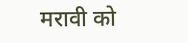मरावी को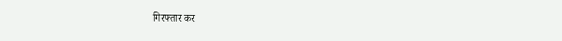गिरफ्तार कर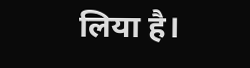लिया है।